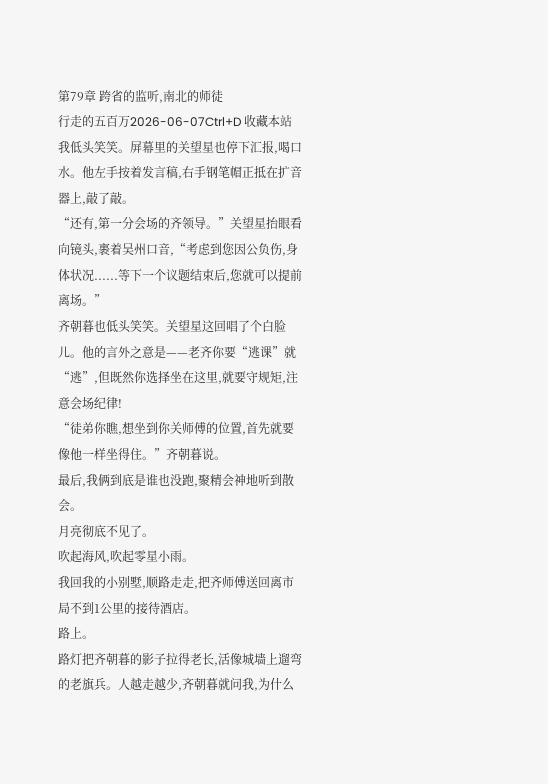第79章 跨省的监听,南北的师徒
行走的五百万2026-06-07Ctrl+D 收藏本站
我低头笑笑。屏幕里的关望星也停下汇报,喝口水。他左手按着发言稿,右手钢笔帽正抵在扩音器上,敲了敲。
“还有,第一分会场的齐领导。”关望星抬眼看向镜头,裹着吴州口音,“考虑到您因公负伤,身体状况......等下一个议题结束后,您就可以提前离场。”
齐朝暮也低头笑笑。关望星这回唱了个白脸儿。他的言外之意是——老齐你要“逃课”就“逃”,但既然你选择坐在这里,就要守规矩,注意会场纪律!
“徒弟你瞧,想坐到你关师傅的位置,首先就要像他一样坐得住。”齐朝暮说。
最后,我俩到底是谁也没跑,聚精会神地听到散会。
月亮彻底不见了。
吹起海风,吹起零星小雨。
我回我的小别墅,顺路走走,把齐师傅送回离市局不到1公里的接待酒店。
路上。
路灯把齐朝暮的影子拉得老长,活像城墙上遛弯的老旗兵。人越走越少,齐朝暮就问我,为什么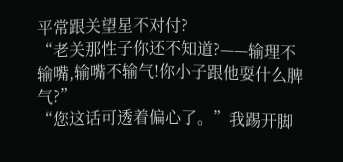平常跟关望星不对付?
“老关那性子你还不知道?——输理不输嘴,输嘴不输气!你小子跟他耍什么脾气?”
“您这话可透着偏心了。”我踢开脚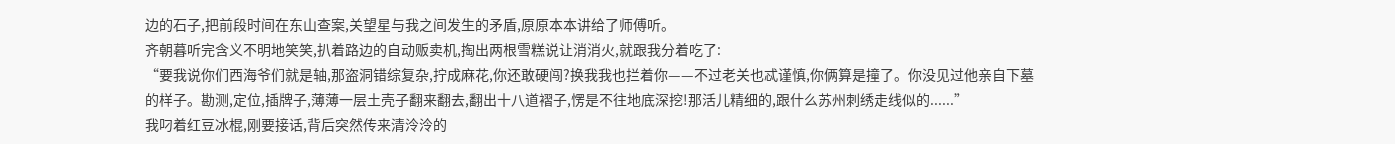边的石子,把前段时间在东山查案,关望星与我之间发生的矛盾,原原本本讲给了师傅听。
齐朝暮听完含义不明地笑笑,扒着路边的自动贩卖机,掏出两根雪糕说让消消火,就跟我分着吃了:
“要我说你们西海爷们就是轴,那盗洞错综复杂,拧成麻花,你还敢硬闯?换我我也拦着你——不过老关也忒谨慎,你俩算是撞了。你没见过他亲自下墓的样子。勘测,定位,插牌子,薄薄一层土壳子翻来翻去,翻出十八道褶子,愣是不往地底深挖!那活儿精细的,跟什么苏州刺绣走线似的......”
我叼着红豆冰棍,刚要接话,背后突然传来清泠泠的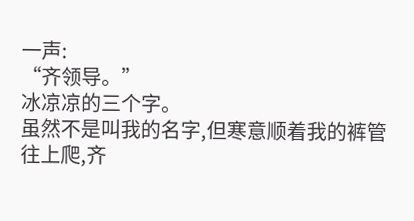一声:
“齐领导。”
冰凉凉的三个字。
虽然不是叫我的名字,但寒意顺着我的裤管往上爬,齐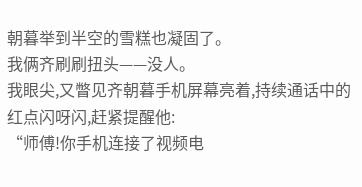朝暮举到半空的雪糕也凝固了。
我俩齐刷刷扭头——没人。
我眼尖,又瞥见齐朝暮手机屏幕亮着,持续通话中的红点闪呀闪,赶紧提醒他:
“师傅!你手机连接了视频电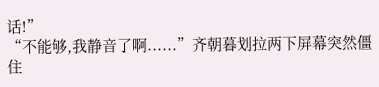话!”
“不能够,我静音了啊......”齐朝暮划拉两下屏幕突然僵住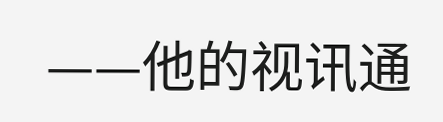——他的视讯通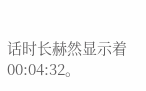话时长赫然显示着00:04:32。